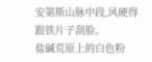安第斯山脉中段,风硬得跟铁片子刮脸。
盐碱荒原上的白色粉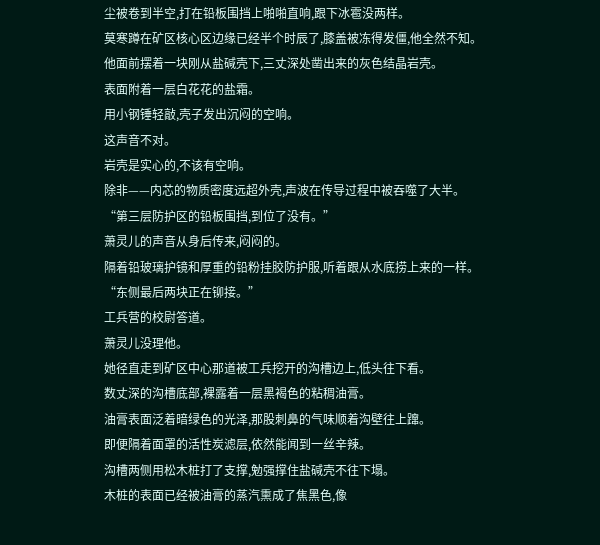尘被卷到半空,打在铅板围挡上啪啪直响,跟下冰雹没两样。
莫寒蹲在矿区核心区边缘已经半个时辰了,膝盖被冻得发僵,他全然不知。
他面前摆着一块刚从盐碱壳下,三丈深处凿出来的灰色结晶岩壳。
表面附着一层白花花的盐霜。
用小钢锤轻敲,壳子发出沉闷的空响。
这声音不对。
岩壳是实心的,不该有空响。
除非——内芯的物质密度远超外壳,声波在传导过程中被吞噬了大半。
“第三层防护区的铅板围挡,到位了没有。”
萧灵儿的声音从身后传来,闷闷的。
隔着铅玻璃护镜和厚重的铅粉挂胶防护服,听着跟从水底捞上来的一样。
“东侧最后两块正在铆接。”
工兵营的校尉答道。
萧灵儿没理他。
她径直走到矿区中心那道被工兵挖开的沟槽边上,低头往下看。
数丈深的沟槽底部,裸露着一层黑褐色的粘稠油膏。
油膏表面泛着暗绿色的光泽,那股刺鼻的气味顺着沟壁往上蹿。
即便隔着面罩的活性炭滤层,依然能闻到一丝辛辣。
沟槽两侧用松木桩打了支撑,勉强撑住盐碱壳不往下塌。
木桩的表面已经被油膏的蒸汽熏成了焦黑色,像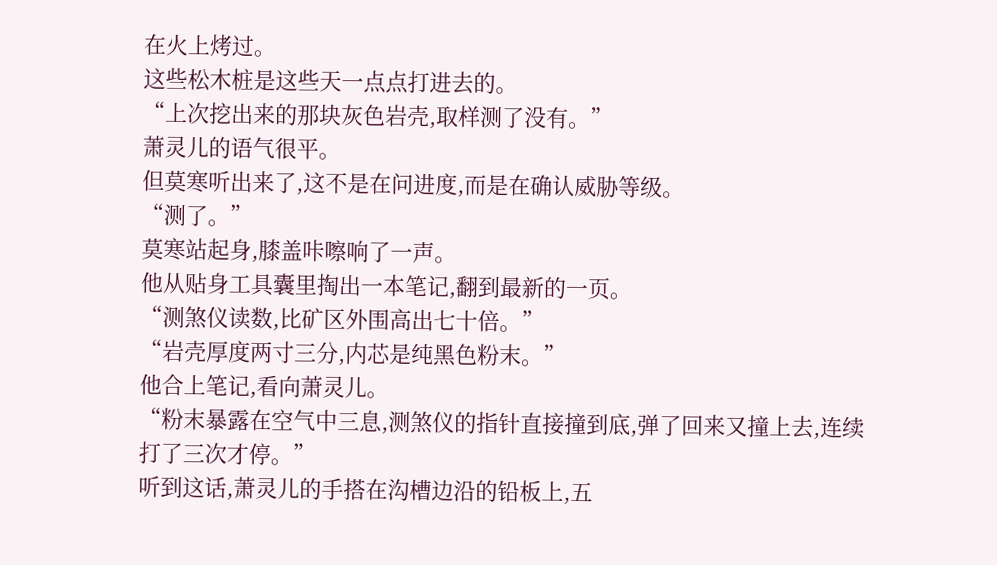在火上烤过。
这些松木桩是这些天一点点打进去的。
“上次挖出来的那块灰色岩壳,取样测了没有。”
萧灵儿的语气很平。
但莫寒听出来了,这不是在问进度,而是在确认威胁等级。
“测了。”
莫寒站起身,膝盖咔嚓响了一声。
他从贴身工具囊里掏出一本笔记,翻到最新的一页。
“测煞仪读数,比矿区外围高出七十倍。”
“岩壳厚度两寸三分,内芯是纯黑色粉末。”
他合上笔记,看向萧灵儿。
“粉末暴露在空气中三息,测煞仪的指针直接撞到底,弹了回来又撞上去,连续打了三次才停。”
听到这话,萧灵儿的手搭在沟槽边沿的铅板上,五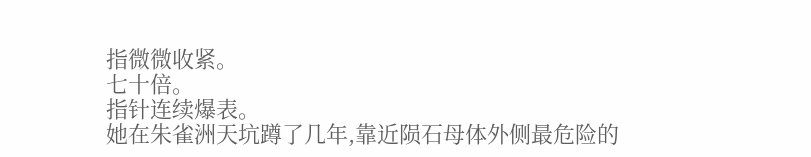指微微收紧。
七十倍。
指针连续爆表。
她在朱雀洲天坑蹲了几年,靠近陨石母体外侧最危险的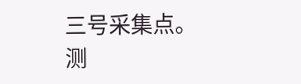三号采集点。
测